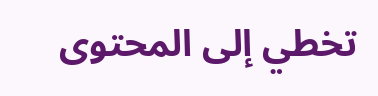تخطي إلى المحتوى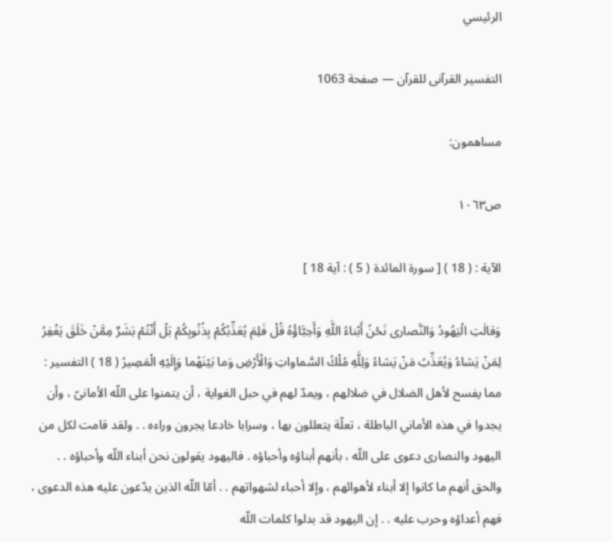الرئيسي

التفسير القرآنى للقرآن — صفحة 1063

مساهمون:

ص١٠٦٣

الآية : ( 18 ) [ سورة المائدة ( 5 ) : آية 18 ]

وَقالَتِ الْيَهُودُ وَالنَّصارى نَحْنُ أَبْناءُ اللَّهِ وَأَحِبَّاؤُهُ قُلْ فَلِمَ يُعَذِّبُكُمْ بِذُنُوبِكُمْ بَلْ أَنْتُمْ بَشَرٌ مِمَّنْ خَلَقَ يَغْفِرُ لِمَنْ يَشاءُ وَيُعَذِّبُ مَنْ يَشاءُ وَلِلَّهِ مُلْكُ السَّماواتِ وَالْأَرْضِ وَما بَيْنَهُما وَإِلَيْهِ الْمَصِيرُ ( 18 ) التفسير : مما يفسح لأهل الضلال في ضلالهم ، ويمدّ لهم في حبل الغواية ، أن يتمنوا على اللّه الأمانىّ ، وأن يجدوا في هذه الأماني الباطلة ، تعلّة يتعللون بها ، وسرابا خادعا يجرون وراءه . . ولقد قامت لكل من اليهود والنصارى دعوى على اللّه ، بأنهم أبناؤه وأحباؤه . فاليهود يقولون نحن أبناء اللّه وأحباؤه . . والحق أنهم ما كانوا إلا أبناء لأهوائهم ، وإلا أحباء لشهواتهم . . أمّا اللّه الذين يدّعون عليه هذه الدعوى ، فهم أعداؤه وحرب عليه . . إن اليهود قد بدلوا كلمات اللّه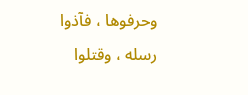وحرفوها ، فآذوا رسله ، وقتلوا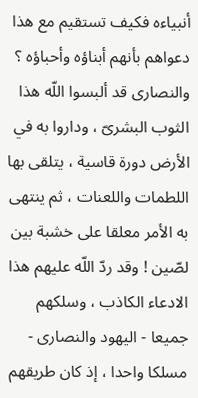أنبياءه فكيف تستقيم مع هذا دعواهم بأنهم أبناؤه وأحباؤه ؟ والنصارى قد ألبسوا اللّه هذا الثوب البشرىّ ، وداروا به في الأرض دورة قاسية ، يتلقى بها اللطمات واللعنات ، ثم ينتهى به الأمر معلقا على خشبة بين لصّين ! وقد ردّ اللّه عليهم هذا الادعاء الكاذب ، وسلكهم جميعا - اليهود والنصارى - مسلكا واحدا ، إذ كان طريقهم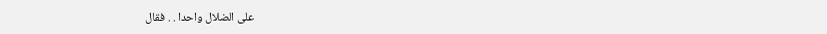على الضلال واحدا . . فقال